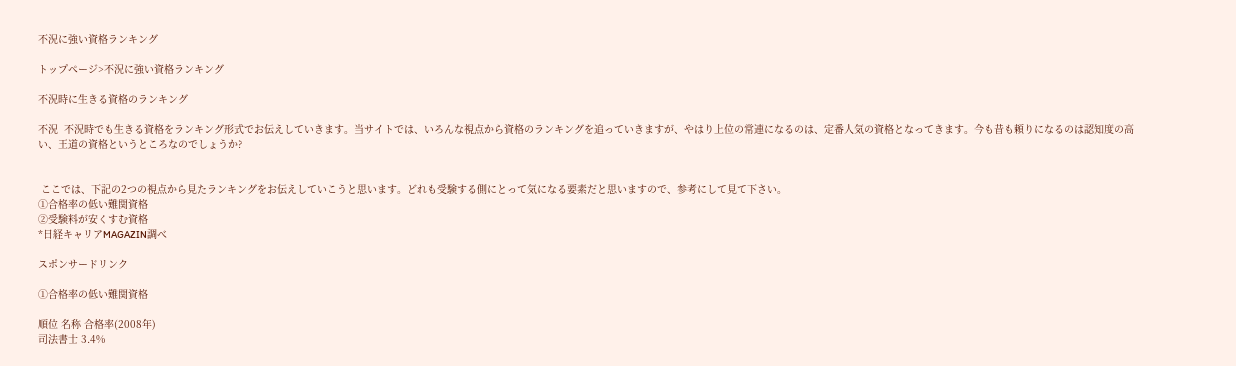不況に強い資格ランキング

トップページ>不況に強い資格ランキング

不況時に生きる資格のランキング

不況  不況時でも生きる資格をランキング形式でお伝えしていきます。当サイトでは、いろんな視点から資格のランキングを追っていきますが、やはり上位の常連になるのは、定番人気の資格となってきます。今も昔も頼りになるのは認知度の高い、王道の資格というところなのでしょうか?


 ここでは、下記の2つの視点から見たランキングをお伝えしていこうと思います。どれも受験する側にとって気になる要素だと思いますので、参考にして見て下さい。
①合格率の低い難関資格
②受験料が安くすむ資格
*日経キャリアMAGAZIN調べ

スポンサードリンク

①合格率の低い難関資格

順位 名称 合格率(2008年)
司法書士 3.4%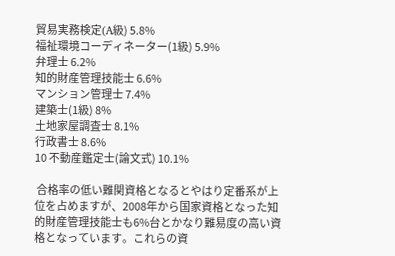貿易実務検定(A級) 5.8%
福祉環境コーディネーター(1級) 5.9%
弁理士 6.2%
知的財産管理技能士 6.6%
マンション管理士 7.4%
建築士(1級) 8%
土地家屋調査士 8.1%
行政書士 8.6%
10 不動産鑑定士(論文式) 10.1%

 合格率の低い難関資格となるとやはり定番系が上位を占めますが、2008年から国家資格となった知的財産管理技能士も6%台とかなり難易度の高い資格となっています。これらの資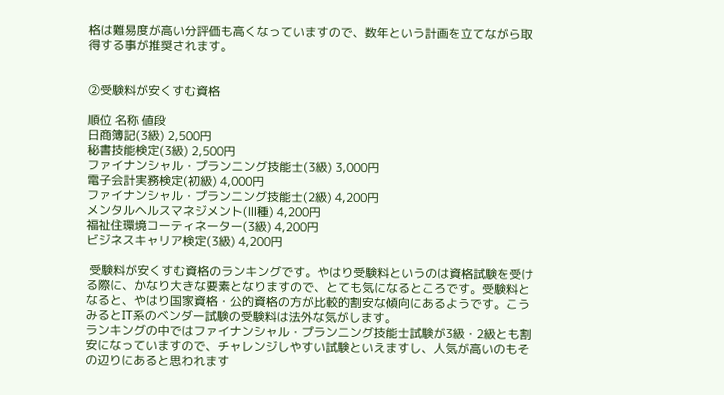格は難易度が高い分評価も高くなっていますので、数年という計画を立てながら取得する事が推奨されます。


②受験料が安くすむ資格

順位 名称 値段
日商簿記(3級) 2,500円
秘書技能検定(3級) 2,500円
ファイナンシャル・プランニング技能士(3級) 3,000円
電子会計実務検定(初級) 4,000円
ファイナンシャル・プランニング技能士(2級) 4,200円
メンタルヘルスマネジメント(Ⅲ種) 4,200円
福祉住環境コーティネーター(3級) 4,200円
ビジネスキャリア検定(3級) 4,200円

 受験料が安くすむ資格のランキングです。やはり受験料というのは資格試験を受ける際に、かなり大きな要素となりますので、とても気になるところです。受験料となると、やはり国家資格・公的資格の方が比較的割安な傾向にあるようです。こうみるとIT系のベンダー試験の受験料は法外な気がします。
ランキングの中ではファイナンシャル・プランニング技能士試験が3級・2級とも割安になっていますので、チャレンジしやすい試験といえますし、人気が高いのもその辺りにあると思われます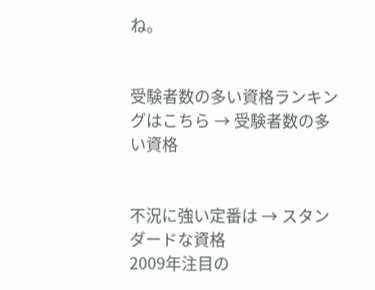ね。


受験者数の多い資格ランキングはこちら → 受験者数の多い資格


不況に強い定番は → スタンダードな資格
2009年注目の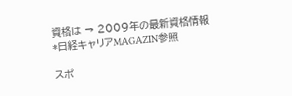資格は → 2009年の最新資格情報
*日経キャリアMAGAZIN参照

スポ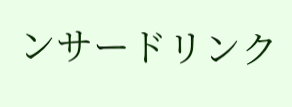ンサードリンク